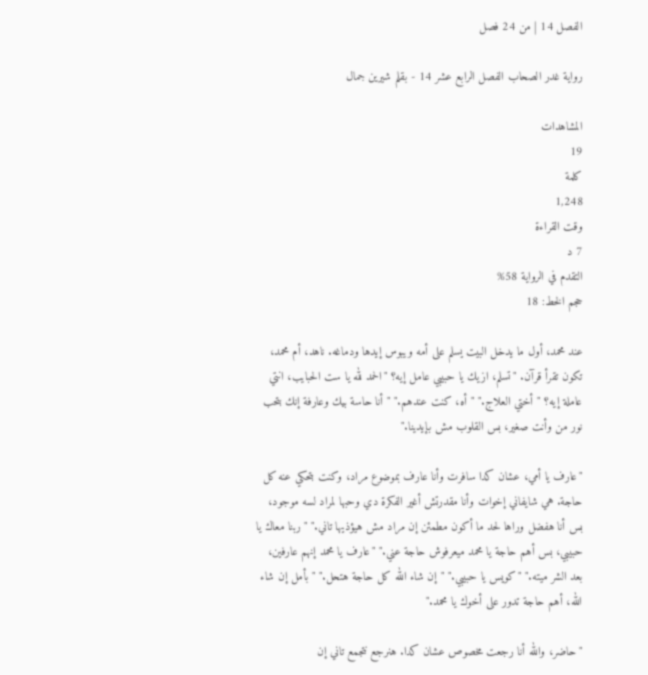الفصل 14 | من 24 فصل

رواية غدر الصحاب الفصل الرابع عشر 14 - بقلم شيرين جمال

المشاهدات
19
كلمة
1,248
وقت القراءة
7 د
التقدم في الرواية 58%
حجم الخط: 18

عند محمد، أول ما يدخل البيت يسلم على أمه ويبوس إيدها ودماغه. ناهد، أم محمد، تكون تقرأ قرآن. "تسلم، ازيك يا حبيبي عامل إيه؟ "الحمد لله يا ست الحبايب، انتي عاملة إيه؟ "أختي العلاج." "أه، كنت عندهم." "أنا حاسة بيك وعارفة إنك بتحب نور من وأنت صغير، بس القلوب مش بإيدينا."

"عارف يا أمي، عشان كدا سافرت وأنا عارف بموضوع مراد، وكنت بتحكي عنه كل حاجة. هي شايفاني إخوات وأنا مقدرتش أغير الفكرة دي وحبها لمراد لسه موجود، بس أنا هفضل وراها لحد ما أكون مطمئن إن مراد مش هيؤذيها تاني." "ربنا معاك يا حبيبي، بس أهم حاجة يا محمد ميعرفوش حاجة عني." "عارف يا محمد إنهم عارفين، بعد الشر ميته." "كويس يا حبيبي." "إن شاء الله كل حاجة هتحل." "بأمل إن شاء الله، أهم حاجة تدور على أخوك يا محمد."

"حاضر، والله أنا رجعت مخصوص عشان كدا. هنرجع نتجمع تاني إن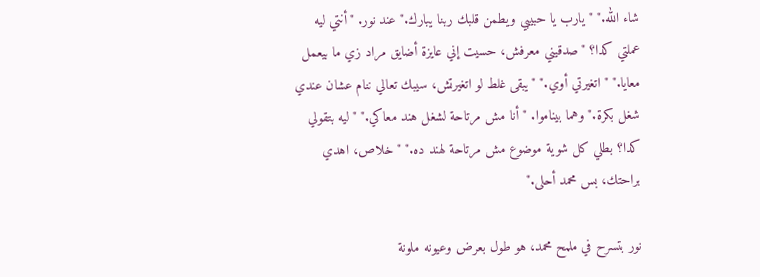شاء الله." "يارب يا حبيبي ويطمن قلبك ربنا يبارك." عند نور. "أنتي ليه عملتي كدا؟ "صدقيني معرفش، حسيت إني عايزة أضايق مراد زي ما بيعمل معايا." "اتغيرتي أوي." "يبقى غلط لو اتغيرتش، سيبك تعالي ننام عشان عندي شغل بكرة." وهما بيناموا. "أنا مش مرتاحة لشغل هند معاكي." "ليه بتقولي كدا؟ بطلي كل شوية موضوع مش مرتاحة لهند ده." "خلاص، اهدي براحتك، بس محمد أحلى."

نور بتسرح في ملمح محمد، هو طول بعرض وعيونه ملونة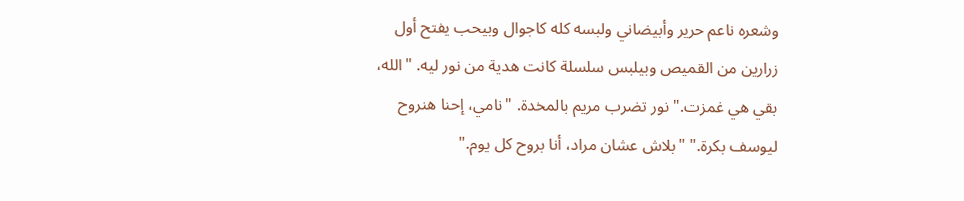وشعره ناعم حرير وأبيضاني ولبسه كله كاجوال وبيحب يفتح أول زرارين من القميص وبيلبس سلسلة كانت هدية من نور ليه. "الله، بقي هي غمزت." نور تضرب مريم بالمخدة. "نامي، إحنا هنروح ليوسف بكرة." "بلاش عشان مراد، أنا بروح كل يوم."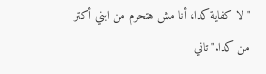"لا كفاية كدا، أنا مش هتحرم من ابني أكتر من كدا." تاني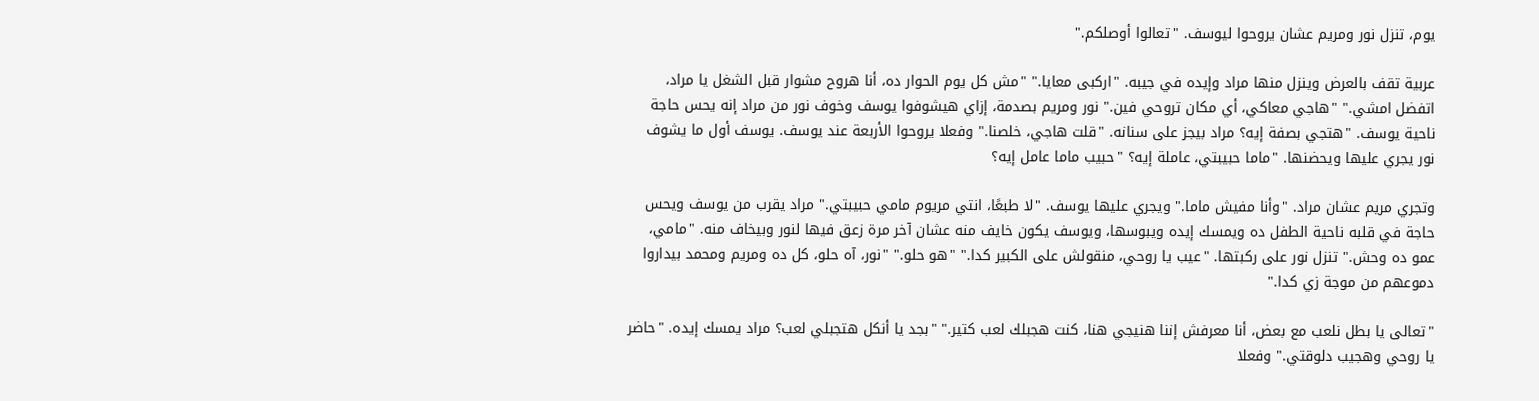يوم، تنزل نور ومريم عشان يروحوا ليوسف. "تعالوا أوصلكم."

عربية تقف بالعرض وينزل منها مراد وإيده في جيبه. "اركبى معايا." "مش كل يوم الحوار ده، أنا هروح مشوار قبل الشغل يا مراد، اتفضل امشي." "هاجي معاكي، أي مكان تروحي فين." نور ومريم بصدمة، إزاي هيشوفوا يوسف وخوف نور من مراد إنه يحس حاجة ناحية يوسف. "هتجي بصفة إيه؟ مراد بيجز على سنانه. "قلت هاجي، خلصنا." وفعلا يروحوا الأربعة عند يوسف. يوسف أول ما يشوف نور يجري عليها ويحضنها. "ماما حبيبتي، عاملة إيه؟ "حبيب ماما عامل إيه؟

وتجري مريم عشان مراد. "وأنا مفيش ماما." ويجري عليها يوسف. "لا طبعًا، انتي مريوم مامي حبيبتي." مراد يقرب من يوسف ويحس حاجة في قلبه ناحية الطفل ده ويمسك إيده ويبوسها، ويوسف يكون خايف منه عشان آخر مرة زعق فيها لنور وبيخاف منه. "مامي، عمو ده وحش." تنزل نور على ركبتها. "عيب يا روحي، منقولش على الكبير كدا." "هو حلو." "نور، آه حلو، كل ده ومريم ومحمد بيداروا دموعهم من موجة زي كدا."

"تعالى يا بطل نلعب مع بعض، أنا معرفش إننا هنيجي هنا، كنت هجبلك لعب كتير." "بجد يا أنكل هتجبلي لعب؟ مراد يمسك إيده. "حاضر يا روحي وهجيب دلوقتي." وفعلا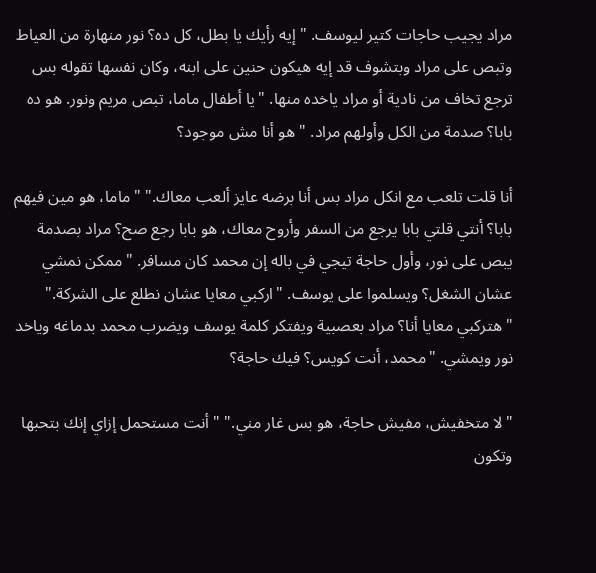مراد يجيب حاجات كتير ليوسف. "إيه رأيك يا بطل، كل ده؟ نور منهارة من العياط وتبص على مراد وبتشوف قد إيه هيكون حنين على ابنه، وكان نفسها تقوله بس ترجع تخاف من نادية أو مراد ياخده منها. "يا أطفال ماما، تبص مريم ونور. هو ده بابا؟ صدمة من الكل وأولهم مراد. "هو أنا مش موجود؟

أنا قلت تلعب مع انكل مراد بس أنا برضه عايز ألعب معاك." "ماما، هو مين فيهم بابا؟ أنتي قلتي بابا يرجع من السفر وأروح معاك، هو بابا رجع صح؟ مراد بصدمة يبص على نور، وأول حاجة تيجي في باله إن محمد كان مسافر. "ممكن نمشي عشان الشغل؟ ويسلموا على يوسف. "اركبي معايا عشان نطلع على الشركة." "هتركبي معايا أنا؟ مراد بعصبية ويفتكر كلمة يوسف ويضرب محمد بدماغه وياخد نور ويمشي. "محمد، أنت كويس؟ فيك حاجة؟

"لا متخفيش، مفيش حاجة، هو بس غار مني." "أنت مستحمل إزاي إنك بتحبها وتكون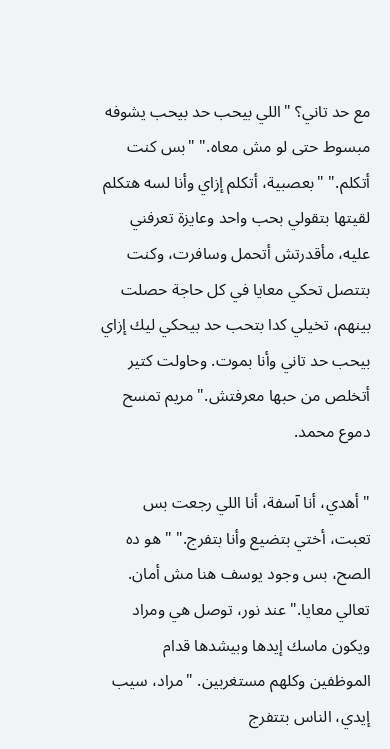مع حد تاني؟ "اللي بيحب حد بيحب يشوفه مبسوط حتى لو مش معاه." "بس كنت أتكلم." "بعصبية، أتكلم إزاي وأنا لسه هتكلم لقيتها بتقولي بحب واحد وعايزة تعرفني عليه، مأقدرتش أتحمل وسافرت، وكنت بتتصل تحكي معايا في كل حاجة حصلت بينهم، تخيلي كدا بتحب حد بيحكي ليك إزاي بيحب حد تاني وأنا بموت. وحاولت كتير أتخلص من حبها معرفتش." مريم تمسح دموع محمد.

"أهدي، أنا آسفة، أنا اللي رجعت بس تعبت، أختي بتضيع وأنا بتفرج." "هو ده الصح، بس وجود يوسف هنا مش أمان. تعالي معايا." عند نور، توصل هي ومراد ويكون ماسك إيدها وبيشدها قدام الموظفين وكلهم مستغربين. "مراد، سيب إيدي، الناس بتتفرج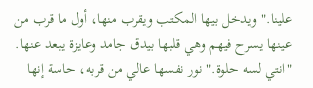علينا." ويدخل بيها المكتب ويقرب منها، أول ما قرب من عينها يسرح فيهم وهي قلبها بيدق جامد وعايزة يبعد عنها. "انتي لسه حلوة." نور نفسها عالي من قربه، حاسة إنها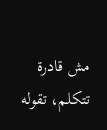مش قادرة تتكلم، تقوله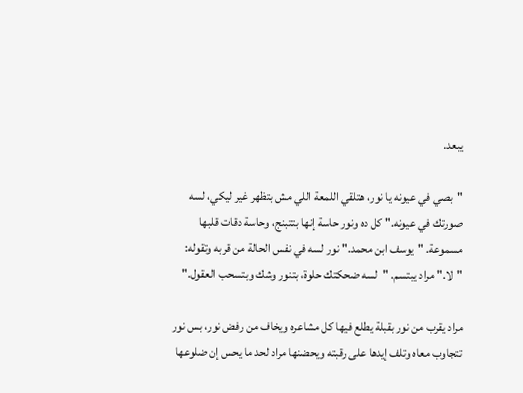يبعد.

"بصي في عيونه يا نور، هتلقي اللمعة اللي مش بتظهر غير ليكي، لسه صورتك في عيونه." كل ده ونور حاسة إنها بتتبنج، وحاسة دقات قلبها مسموعة. "يوسف ابن محمد." نور لسه في نفس الحالة من قربه وتقوله: "لا." مراد يبتسم. "لسه ضحكتك حلوة، بتنور وشك وبتسحب العقول."

مراد يقرب من نور بقبلة يطلع فيها كل مشاعره ويخاف من رفض نور، بس نور تتجاوب معاه وتلف إيدها على رقبته ويحضنها مراد لحد ما يحس إن ضلوعها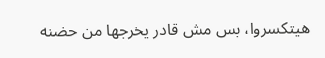هيتكسروا، بس مش قادر يخرجها من حضنه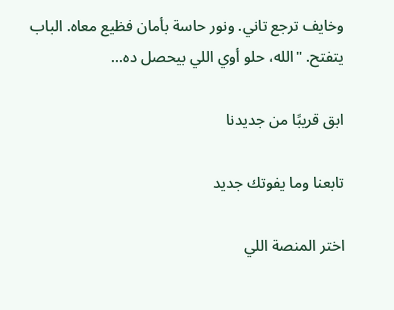وخايف ترجع تاني. ونور حاسة بأمان فظيع معاه. الباب يتفتح. "الله، حلو أوي اللي بيحصل ده...

ابق قريبًا من جديدنا

تابعنا وما يفوتك جديد

اختر المنصة اللي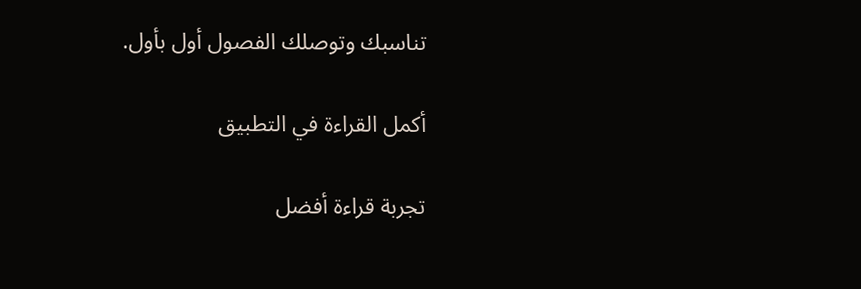تناسبك وتوصلك الفصول أول بأول.

أكمل القراءة في التطبيق

تجربة قراءة أفضل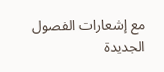مع إشعارات الفصول الجديدة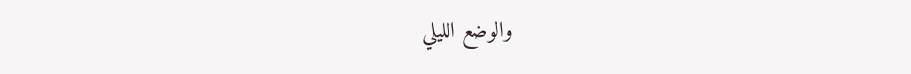والوضع الليلي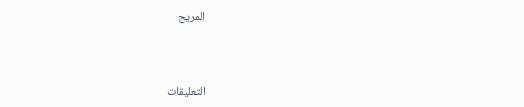المريح



التعليقات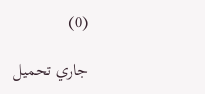(0)

جاري تحميل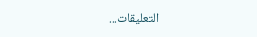التعليقات...